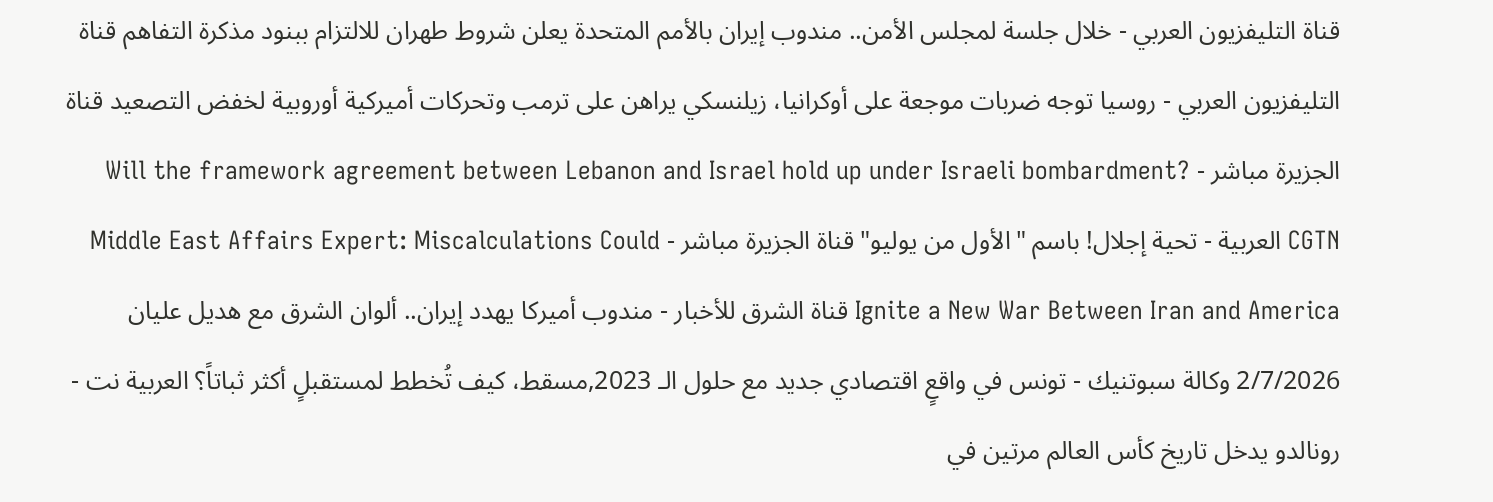قناة التليفزيون العربي - خلال جلسة لمجلس الأمن.. مندوب إيران بالأمم المتحدة يعلن شروط طهران للالتزام ببنود مذكرة التفاهم قناة التليفزيون العربي - روسيا توجه ضربات موجعة على أوكرانيا، زيلنسكي يراهن على ترمب وتحركات أميركية أوروبية لخفض التصعيد قناة الجزيرة مباشر - Will the framework agreement between Lebanon and Israel hold up under Israeli bombardment? CGTN العربية - تحية إجلال! باسم "الأول من يوليو" قناة الجزيرة مباشر - Middle East Affairs Expert: Miscalculations Could Ignite a New War Between Iran and America قناة الشرق للأخبار - مندوب أميركا يهدد إيران.. ألوان الشرق مع هديل عليان 2/7/2026 وكالة سبوتنيك - تونس في واقعٍ اقتصادي جديد مع حلول الـ 2023,مسقط، كيف تُخطط لمستقبلٍ أكثر ثباتاً؟ العربية نت - رونالدو يدخل تاريخ كأس العالم مرتين في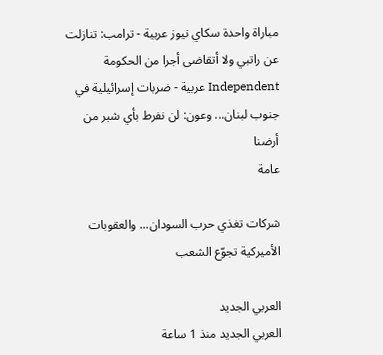مباراة واحدة سكاي نيوز عربية - ترامب: تنازلت عن راتبي ولا أتقاضى أجرا من الحكومة Independent عربية - ضربات إسرائيلية في جنوب لبنان... وعون: لن نفرط بأي شبر من أرضنا
عامة

شركات تغذي حرب السودان... والعقوبات الأميركية تجوّع الشعب

العربي الجديد
العربي الجديد منذ 1 ساعة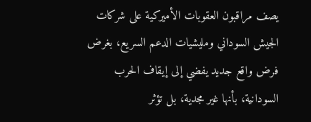يصف مراقبون العقوبات الأميركية على شركات الجيش السوداني ومليشيات الدعم السريع، بغرض فرض واقع جديد يفضي إلى إيقاف الحرب السودانية، بأنها غير مجدية، بل تؤثر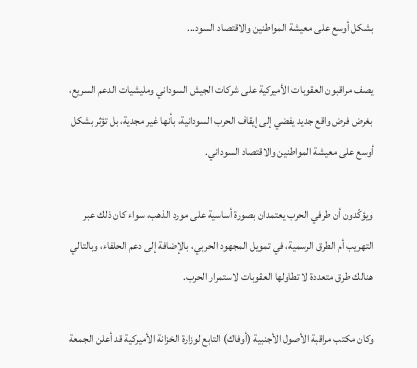بشكل أوسع على معيشة المواطنين والاقتصاد السود...

يصف مراقبون العقوبات الأميركية على شركات الجيش السوداني ومليشيات الدعم السريع، بغرض فرض واقع جديد يفضي إلى إيقاف الحرب السودانية، بأنها غير مجدية، بل تؤثر بشكل أوسع على معيشة المواطنين والاقتصاد السوداني.

ويؤكّدون أن طرفي الحرب يعتمدان بصورة أساسية على مورد الذهب، سواء كان ذلك عبر التهريب أم الطرق الرسمية، في تمويل المجهود الحربي، بالإضافة إلى دعم الحلفاء، وبالتالي هنالك طرق متعددة لا تطاولها العقوبات لاستمرار الحرب.

وكان مكتب مراقبة الأصول الأجنبية (أوفاك) التابع لوزارة الخزانة الأميركية قد أعلن الجمعة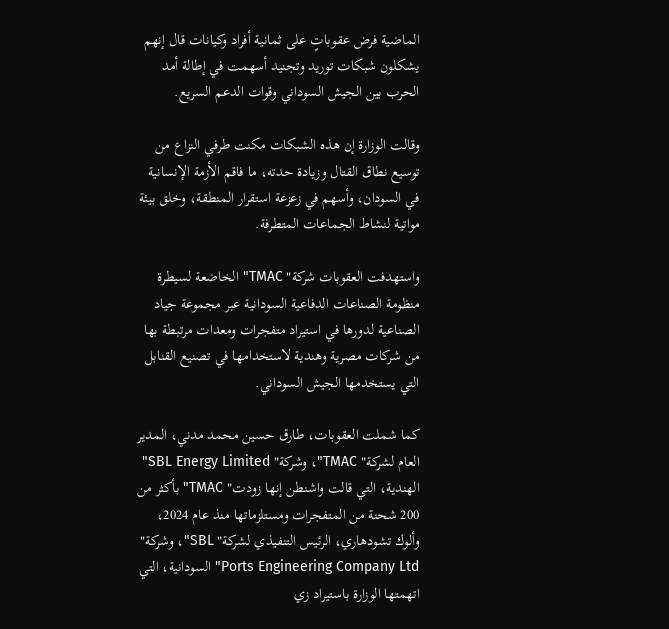الماضية فرض عقوباتٍ على ثمانية أفراد وكيانات قال إنهم يشكلون شبكات توريد وتجنيد أسهمت في إطالة أمد الحرب بين الجيش السوداني وقوات الدعم السريع.

وقالت الوزارة إن هذه الشبكات مكنت طرفي النزاع من توسيع نطاق القتال وزيادة حدته، ما فاقم الأزمة الإنسانية في السودان، وأسهم في زعزعة استقرار المنطقة، وخلق بيئة مواتية لنشاط الجماعات المتطرفة.

واستهدفت العقوبات شركة" TMAC" الخاضعة لسيطرة منظومة الصناعات الدفاعية السودانية عبر مجموعة جياد الصناعية لدورها في استيراد متفجرات ومعدات مرتبطة بها من شركات مصرية وهندية لاستخدامها في تصنيع القنابل التي يستخدمها الجيش السوداني.

كما شملت العقوبات، طارق حسين محمد مدني، المدير العام لشركة" TMAC"، وشركة" SBL Energy Limited" الهندية، التي قالت واشنطن إنها زودت" TMAC" بأكثر من 200 شحنة من المتفجرات ومستلزماتها منذ عام 2024، وألوك تشودهاري، الرئيس التنفيذي لشركة" SBL"، وشركة" Ports Engineering Company Ltd" السودانية، التي اتهمتها الوزارة باستيراد زي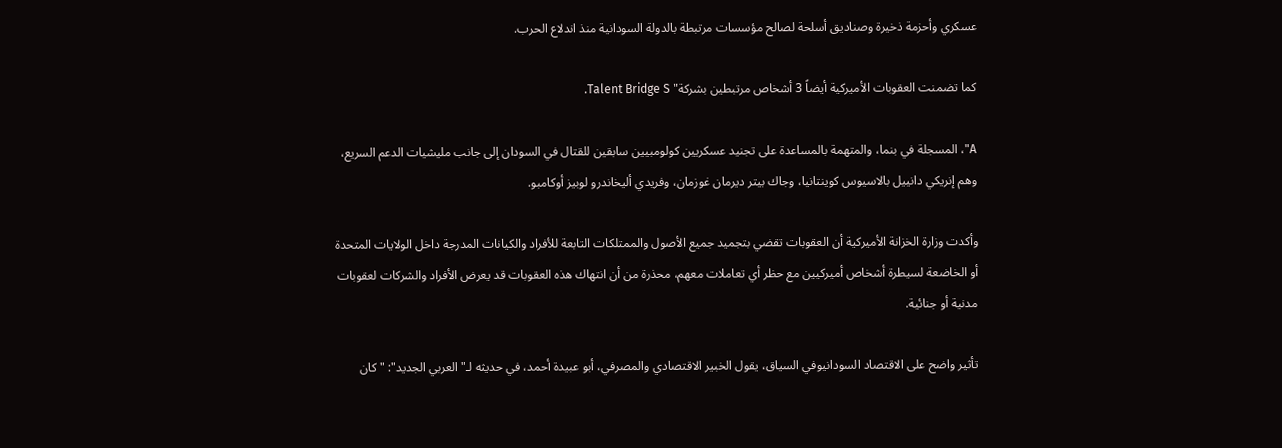عسكري وأحزمة ذخيرة وصناديق أسلحة لصالح مؤسسات مرتبطة بالدولة السودانية منذ اندلاع الحرب.

كما تضمنت العقوبات الأميركية أيضاً 3 أشخاص مرتبطين بشركة" Talent Bridge S.

A"، المسجلة في بنما، والمتهمة بالمساعدة على تجنيد عسكريين كولومبيين سابقين للقتال في السودان إلى جانب مليشيات الدعم السريع، وهم إنريكي دانييل بالاسيوس كوينتانيا، وجاك بيتر ديرمان غوزمان، وفريدي أليخاندرو لوبيز أوكامبو.

وأكدت وزارة الخزانة الأميركية أن العقوبات تقضي بتجميد جميع الأصول والممتلكات التابعة للأفراد والكيانات المدرجة داخل الولايات المتحدة أو الخاضعة لسيطرة أشخاص أميركيين مع حظر أي تعاملات معهم، محذرة من أن انتهاك هذه العقوبات قد يعرض الأفراد والشركات لعقوبات مدنية أو جنائية.

تأثير واضح على الاقتصاد السودانيوفي السياق، يقول الخبير الاقتصادي والمصرفي، أبو عبيدة أحمد، في حديثه لـ" العربي الجديد": " كان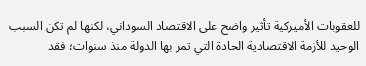للعقوبات الأميركية تأثير واضح على الاقتصاد السوداني، لكنها لم تكن السبب الوحيد للأزمة الاقتصادية الحادة التي تمر بها الدولة منذ سنوات؛ فقد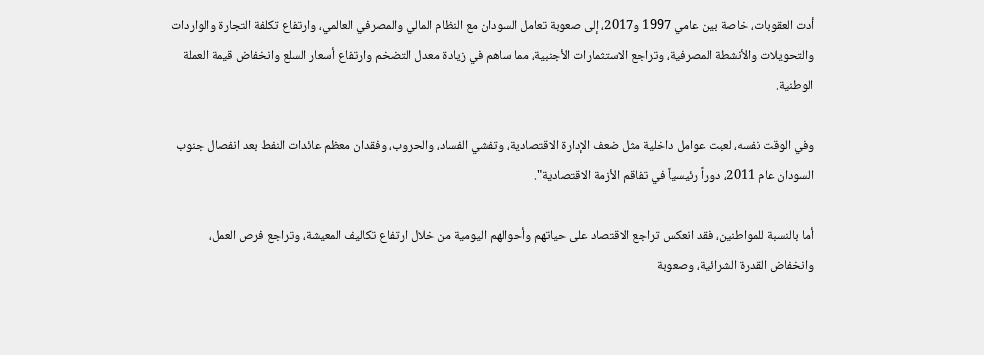أدت العقوبات، خاصة بين عامي 1997 و2017، إلى صعوبة تعامل السودان مع النظام المالي والمصرفي العالمي، وارتفاع تكلفة التجارة والواردات والتحويلات والأنشطة المصرفية، وتراجع الاستثمارات الأجنبية، مما ساهم في زيادة معدل التضخم وارتفاع أسعار السلع وانخفاض قيمة العملة الوطنية.

وفي الوقت نفسه، لعبت عوامل داخلية مثل ضعف الإدارة الاقتصادية، وتفشي الفساد، والحروب، وفقدان معظم عائدات النفط بعد انفصال جنوب السودان عام 2011، دوراً رئيسياً في تفاقم الأزمة الاقتصادية".

أما بالنسبة للمواطنين، فقد انعكس تراجع الاقتصاد على حياتهم وأحوالهم اليومية من خلال ارتفاع تكاليف المعيشة، وتراجع فرص العمل، وانخفاض القدرة الشرائية، وصعوبة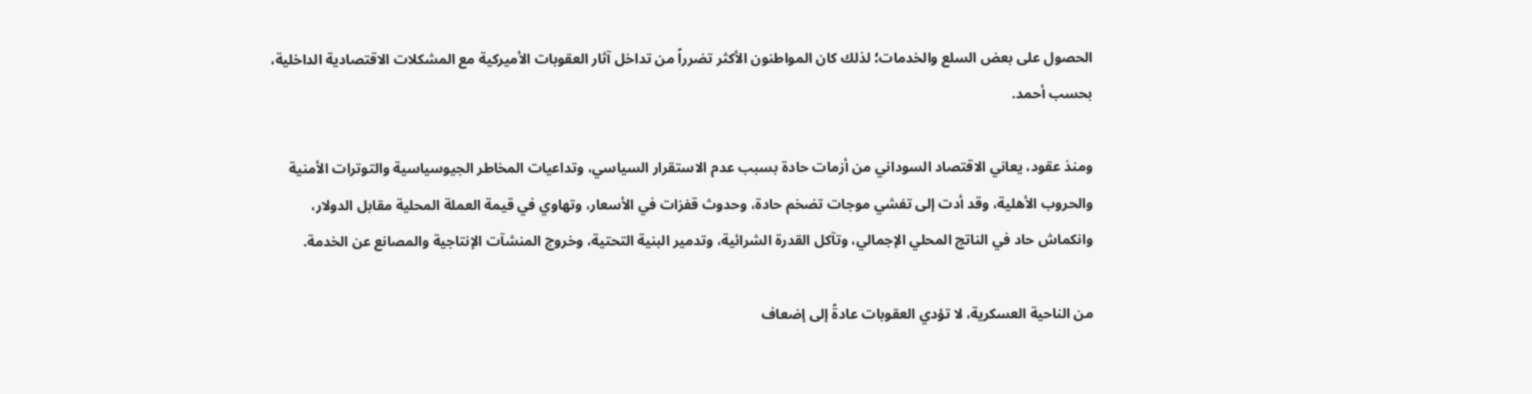الحصول على بعض السلع والخدمات؛ لذلك كان المواطنون الأكثر تضرراً من تداخل آثار العقوبات الأميركية مع المشكلات الاقتصادية الداخلية، بحسب أحمد.

ومنذ عقود، يعاني الاقتصاد السوداني من أزمات حادة بسبب عدم الاستقرار السياسي، وتداعيات المخاطر الجيوسياسية والتوترات الأمنية والحروب الأهلية، وقد أدت إلى تفشي موجات تضخم حادة، وحدوث قفزات في الأسعار، وتهاوي في قيمة العملة المحلية مقابل الدولار، وانكماش حاد في الناتج المحلي الإجمالي، وتآكل القدرة الشرائية، وتدمير البنية التحتية، وخروج المنشآت الإنتاجية والمصانع عن الخدمة.

من الناحية العسكرية، لا تؤدي العقوبات عادةً إلى إضعاف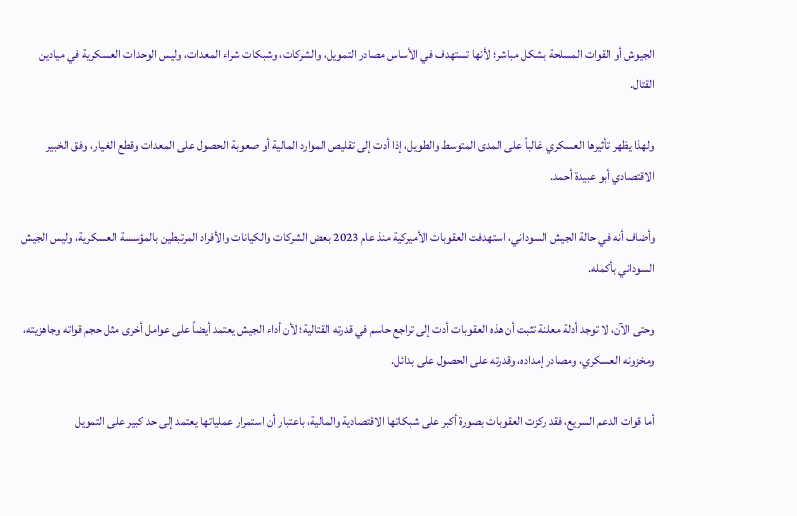الجيوش أو القوات المسلحة بشكل مباشر؛ لأنها تستهدف في الأساس مصادر التمويل، والشركات، وشبكات شراء المعدات، وليس الوحدات العسكرية في ميادين القتال.

ولهذا يظهر تأثيرها العسكري غالباً على المدى المتوسط والطويل، إذا أدت إلى تقليص الموارد المالية أو صعوبة الحصول على المعدات وقطع الغيار، وفق الخبير الاقتصادي أبو عبيدة أحمد.

وأضاف أنه في حالة الجيش السوداني، استهدفت العقوبات الأميركية منذ عام 2023 بعض الشركات والكيانات والأفراد المرتبطين بالمؤسسة العسكرية، وليس الجيش السوداني بأكمله.

وحتى الآن، لا توجد أدلة معلنة تثبت أن هذه العقوبات أدت إلى تراجع حاسم في قدرته القتالية؛ لأن أداء الجيش يعتمد أيضاً على عوامل أخرى مثل حجم قواته وجاهزيته، ومخزونه العسكري، ومصادر إمداده، وقدرته على الحصول على بدائل.

أما قوات الدعم السريع، فقد ركزت العقوبات بصورة أكبر على شبكاتها الاقتصادية والمالية، باعتبار أن استمرار عملياتها يعتمد إلى حد كبير على التمويل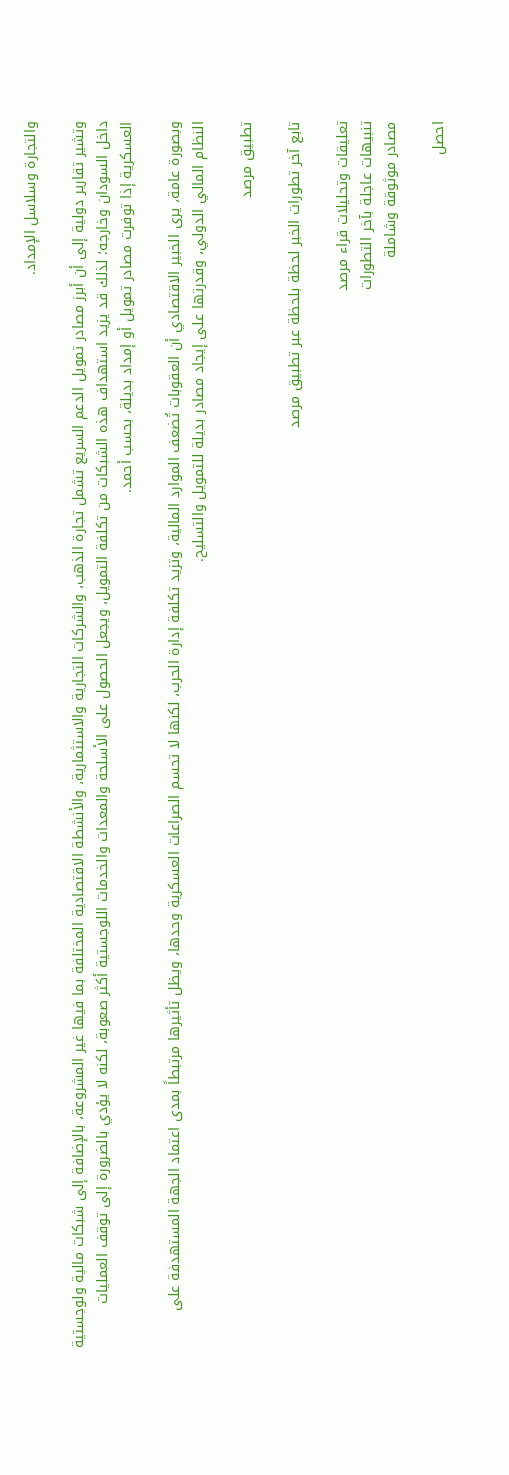والتجارة وسلاسل الإمداد.

وتشير تقارير دولية إلى أن أبرز مصادر تمويل الدعم السريع تشمل تجارة الذهب، والشركات التجارية والاستثمارية، والأنشطة الاقتصادية المختلفة بما فيها غير المشروعة، بالإضافة إلى شبكات مالية ولوجستية داخل السودان وخارجه؛ لذلك قد يزيد استهداف هذه الشبكات من تكلفة التمويل، ويجعل الحصول على الأسلحة والمعدات والخدمات اللوجستية أكثر صعوبة، لكنه لا يؤدي بالضرورة إلى توقف العمليات العسكرية إذا توفرت مصادر تمويل أو إمداد بديلة، بحسب أحمد.

وبصورة عامة، يرى الخبير الاقتصادي أن العقوبات تُضعف الموارد المالية، وتزيد تكلفة إدارة الحرب، لكنها لا تحسم الصراعات العسكرية وحدها، ويظل تأثيرها مرتبطاً بمدى اعتماد الجهة المستهدفة على النظام المالي الدولي، وقدرتها على إيجاد مصادر بديلة للتمويل والتسليح.

تطبيق مرصد

تابع آخر تطورات الخبر لحظة بلحظة عبر تطبيق مرصد

تعليقات وتحليلات قراء مرصد
تنبيهات عاجلة بآخر التطورات
مصادر موثوقة وشاملة

احصل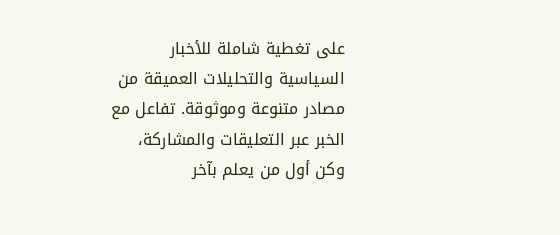على تغطية شاملة للأخبار السياسية والتحليلات العميقة من مصادر متنوعة وموثوقة. تفاعل مع الخبر عبر التعليقات والمشاركة، وكن أول من يعلم بآخر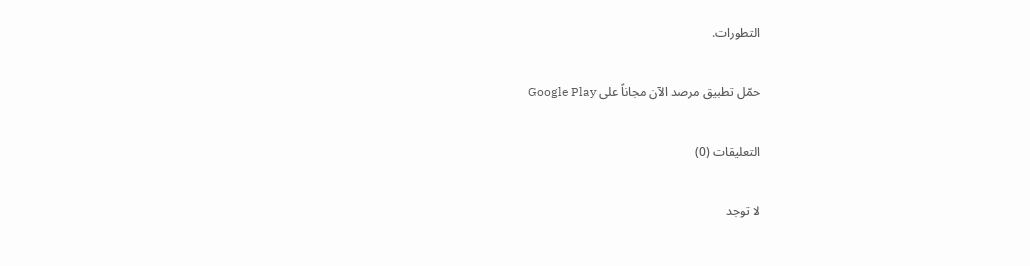التطورات.

حمّل تطبيق مرصد الآن مجاناً على Google Play

التعليقات (0)

لا توجد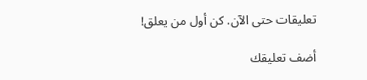تعليقات حتى الآن. كن أول من يعلق!

أضف تعليقك